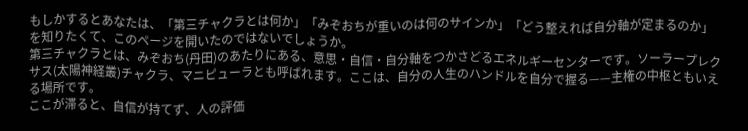もしかするとあなたは、「第三チャクラとは何か」「みぞおちが重いのは何のサインか」「どう整えれば自分軸が定まるのか」を知りたくて、このページを開いたのではないでしょうか。
第三チャクラとは、みぞおち(丹田)のあたりにある、意思・自信・自分軸をつかさどるエネルギーセンターです。ソーラープレクサス(太陽神経叢)チャクラ、マニピューラとも呼ばれます。ここは、自分の人生のハンドルを自分で握る——主権の中枢ともいえる場所です。
ここが滞ると、自信が持てず、人の評価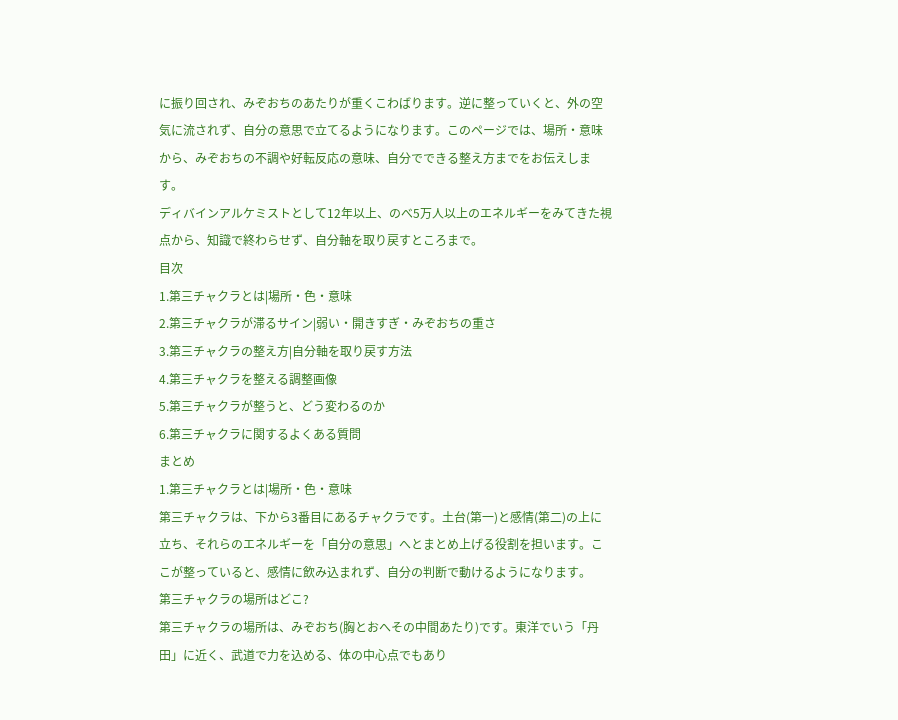に振り回され、みぞおちのあたりが重くこわばります。逆に整っていくと、外の空気に流されず、自分の意思で立てるようになります。このページでは、場所・意味から、みぞおちの不調や好転反応の意味、自分でできる整え方までをお伝えします。
ディバインアルケミストとして12年以上、のべ5万人以上のエネルギーをみてきた視点から、知識で終わらせず、自分軸を取り戻すところまで。
目次
1.第三チャクラとは|場所・色・意味
2.第三チャクラが滞るサイン|弱い・開きすぎ・みぞおちの重さ
3.第三チャクラの整え方|自分軸を取り戻す方法
4.第三チャクラを整える調整画像
5.第三チャクラが整うと、どう変わるのか
6.第三チャクラに関するよくある質問
まとめ
1.第三チャクラとは|場所・色・意味
第三チャクラは、下から3番目にあるチャクラです。土台(第一)と感情(第二)の上に立ち、それらのエネルギーを「自分の意思」へとまとめ上げる役割を担います。ここが整っていると、感情に飲み込まれず、自分の判断で動けるようになります。
第三チャクラの場所はどこ?
第三チャクラの場所は、みぞおち(胸とおへその中間あたり)です。東洋でいう「丹田」に近く、武道で力を込める、体の中心点でもあり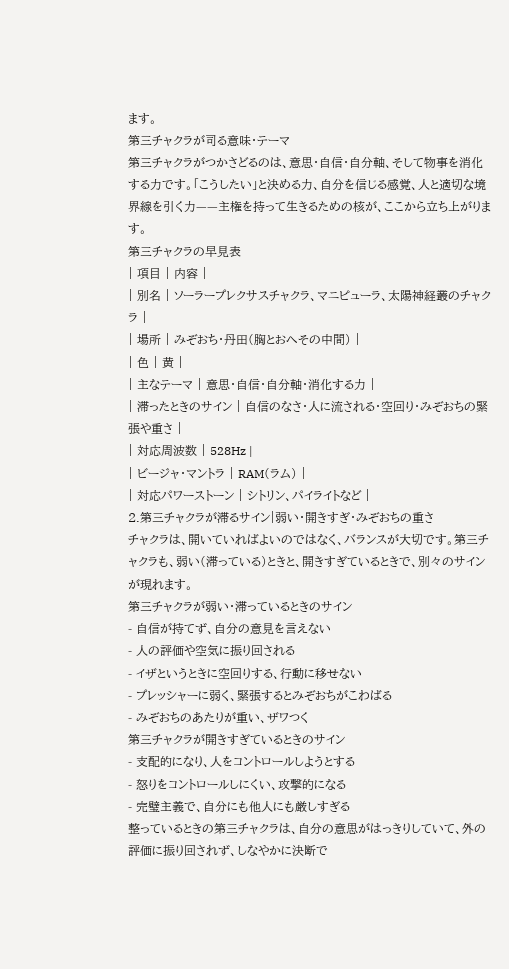ます。
第三チャクラが司る意味・テーマ
第三チャクラがつかさどるのは、意思・自信・自分軸、そして物事を消化する力です。「こうしたい」と決める力、自分を信じる感覚、人と適切な境界線を引く力——主権を持って生きるための核が、ここから立ち上がります。
第三チャクラの早見表
| 項目 | 内容 |
| 別名 | ソーラープレクサスチャクラ、マニピューラ、太陽神経叢のチャクラ |
| 場所 | みぞおち・丹田(胸とおへその中間) |
| 色 | 黄 |
| 主なテーマ | 意思・自信・自分軸・消化する力 |
| 滞ったときのサイン | 自信のなさ・人に流される・空回り・みぞおちの緊張や重さ |
| 対応周波数 | 528Hz |
| ビージャ・マントラ | RAM(ラム) |
| 対応パワーストーン | シトリン、パイライトなど |
2.第三チャクラが滞るサイン|弱い・開きすぎ・みぞおちの重さ
チャクラは、開いていればよいのではなく、バランスが大切です。第三チャクラも、弱い(滞っている)ときと、開きすぎているときで、別々のサインが現れます。
第三チャクラが弱い・滞っているときのサイン
- 自信が持てず、自分の意見を言えない
- 人の評価や空気に振り回される
- イザというときに空回りする、行動に移せない
- プレッシャーに弱く、緊張するとみぞおちがこわばる
- みぞおちのあたりが重い、ザワつく
第三チャクラが開きすぎているときのサイン
- 支配的になり、人をコントロールしようとする
- 怒りをコントロールしにくい、攻撃的になる
- 完璧主義で、自分にも他人にも厳しすぎる
整っているときの第三チャクラは、自分の意思がはっきりしていて、外の評価に振り回されず、しなやかに決断で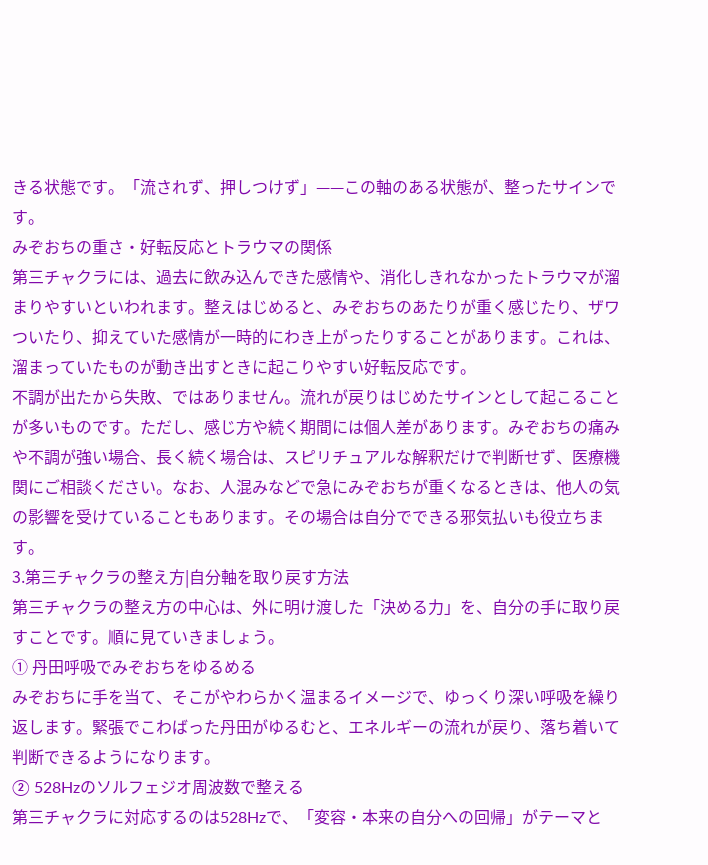きる状態です。「流されず、押しつけず」——この軸のある状態が、整ったサインです。
みぞおちの重さ・好転反応とトラウマの関係
第三チャクラには、過去に飲み込んできた感情や、消化しきれなかったトラウマが溜まりやすいといわれます。整えはじめると、みぞおちのあたりが重く感じたり、ザワついたり、抑えていた感情が一時的にわき上がったりすることがあります。これは、溜まっていたものが動き出すときに起こりやすい好転反応です。
不調が出たから失敗、ではありません。流れが戻りはじめたサインとして起こることが多いものです。ただし、感じ方や続く期間には個人差があります。みぞおちの痛みや不調が強い場合、長く続く場合は、スピリチュアルな解釈だけで判断せず、医療機関にご相談ください。なお、人混みなどで急にみぞおちが重くなるときは、他人の気の影響を受けていることもあります。その場合は自分でできる邪気払いも役立ちます。
3.第三チャクラの整え方|自分軸を取り戻す方法
第三チャクラの整え方の中心は、外に明け渡した「決める力」を、自分の手に取り戻すことです。順に見ていきましょう。
① 丹田呼吸でみぞおちをゆるめる
みぞおちに手を当て、そこがやわらかく温まるイメージで、ゆっくり深い呼吸を繰り返します。緊張でこわばった丹田がゆるむと、エネルギーの流れが戻り、落ち着いて判断できるようになります。
② 528Hzのソルフェジオ周波数で整える
第三チャクラに対応するのは528Hzで、「変容・本来の自分への回帰」がテーマと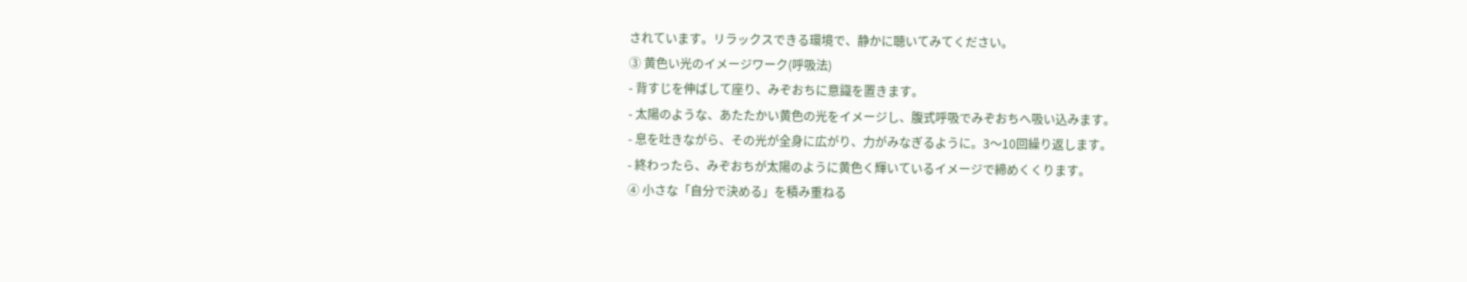されています。リラックスできる環境で、静かに聴いてみてください。
③ 黄色い光のイメージワーク(呼吸法)
- 背すじを伸ばして座り、みぞおちに意識を置きます。
- 太陽のような、あたたかい黄色の光をイメージし、腹式呼吸でみぞおちへ吸い込みます。
- 息を吐きながら、その光が全身に広がり、力がみなぎるように。3〜10回繰り返します。
- 終わったら、みぞおちが太陽のように黄色く輝いているイメージで締めくくります。
④ 小さな「自分で決める」を積み重ねる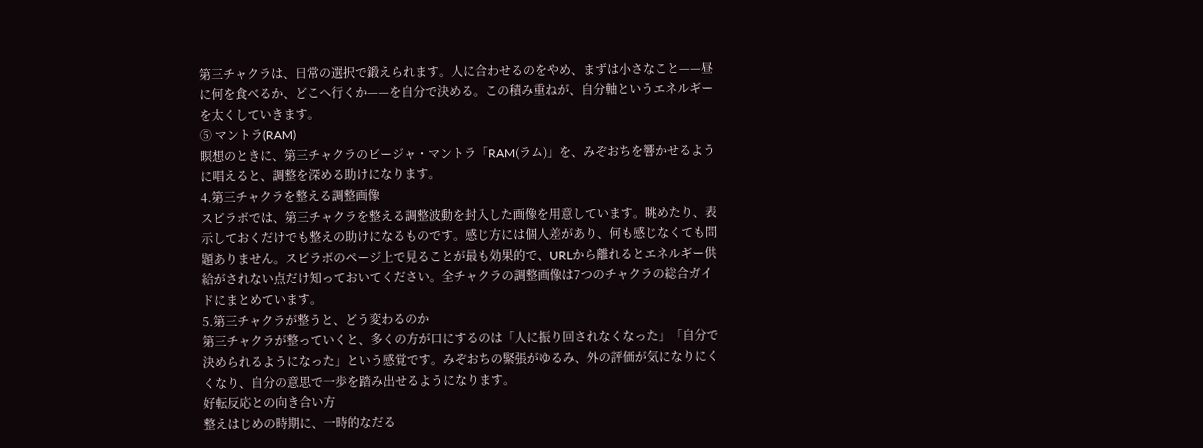第三チャクラは、日常の選択で鍛えられます。人に合わせるのをやめ、まずは小さなこと——昼に何を食べるか、どこへ行くか——を自分で決める。この積み重ねが、自分軸というエネルギーを太くしていきます。
⑤ マントラ(RAM)
瞑想のときに、第三チャクラのビージャ・マントラ「RAM(ラム)」を、みぞおちを響かせるように唱えると、調整を深める助けになります。
4.第三チャクラを整える調整画像
スピラボでは、第三チャクラを整える調整波動を封入した画像を用意しています。眺めたり、表示しておくだけでも整えの助けになるものです。感じ方には個人差があり、何も感じなくても問題ありません。スピラボのページ上で見ることが最も効果的で、URLから離れるとエネルギー供給がされない点だけ知っておいてください。全チャクラの調整画像は7つのチャクラの総合ガイドにまとめています。
5.第三チャクラが整うと、どう変わるのか
第三チャクラが整っていくと、多くの方が口にするのは「人に振り回されなくなった」「自分で決められるようになった」という感覚です。みぞおちの緊張がゆるみ、外の評価が気になりにくくなり、自分の意思で一歩を踏み出せるようになります。
好転反応との向き合い方
整えはじめの時期に、一時的なだる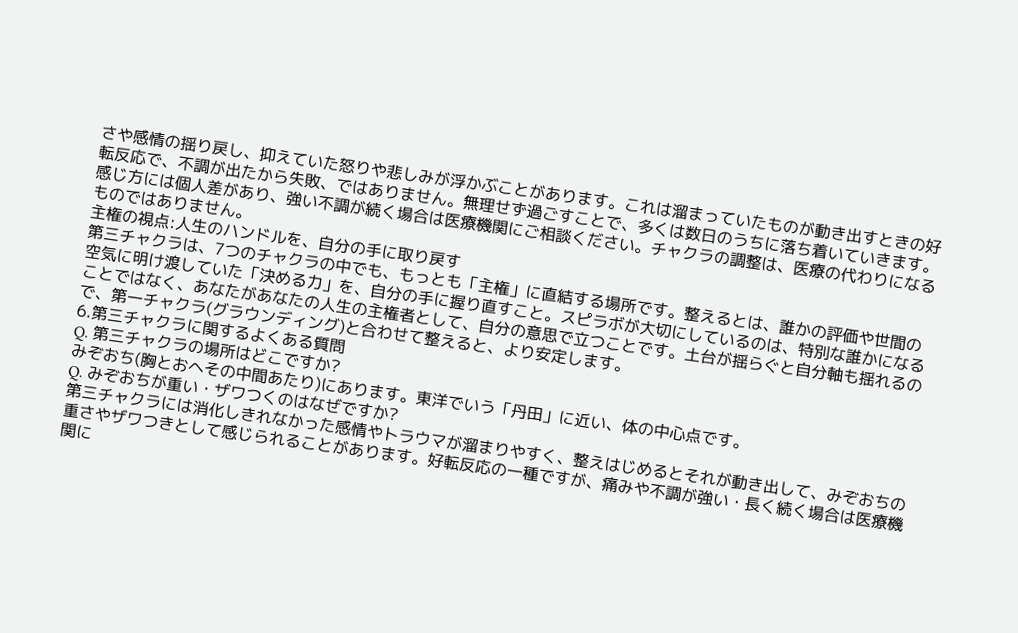さや感情の揺り戻し、抑えていた怒りや悲しみが浮かぶことがあります。これは溜まっていたものが動き出すときの好転反応で、不調が出たから失敗、ではありません。無理せず過ごすことで、多くは数日のうちに落ち着いていきます。感じ方には個人差があり、強い不調が続く場合は医療機関にご相談ください。チャクラの調整は、医療の代わりになるものではありません。
主権の視点:人生のハンドルを、自分の手に取り戻す
第三チャクラは、7つのチャクラの中でも、もっとも「主権」に直結する場所です。整えるとは、誰かの評価や世間の空気に明け渡していた「決める力」を、自分の手に握り直すこと。スピラボが大切にしているのは、特別な誰かになることではなく、あなたがあなたの人生の主権者として、自分の意思で立つことです。土台が揺らぐと自分軸も揺れるので、第一チャクラ(グラウンディング)と合わせて整えると、より安定します。
6.第三チャクラに関するよくある質問
Q. 第三チャクラの場所はどこですか?
みぞおち(胸とおへその中間あたり)にあります。東洋でいう「丹田」に近い、体の中心点です。
Q. みぞおちが重い・ザワつくのはなぜですか?
第三チャクラには消化しきれなかった感情やトラウマが溜まりやすく、整えはじめるとそれが動き出して、みぞおちの重さやザワつきとして感じられることがあります。好転反応の一種ですが、痛みや不調が強い・長く続く場合は医療機関に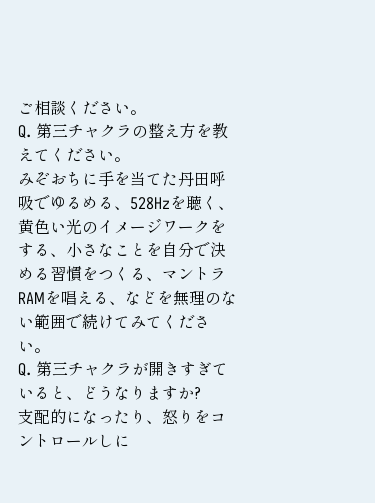ご相談ください。
Q. 第三チャクラの整え方を教えてください。
みぞおちに手を当てた丹田呼吸でゆるめる、528Hzを聴く、黄色い光のイメージワークをする、小さなことを自分で決める習慣をつくる、マントラRAMを唱える、などを無理のない範囲で続けてみてください。
Q. 第三チャクラが開きすぎていると、どうなりますか?
支配的になったり、怒りをコントロールしに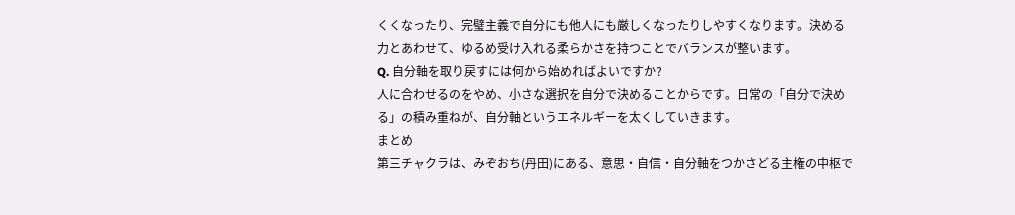くくなったり、完璧主義で自分にも他人にも厳しくなったりしやすくなります。決める力とあわせて、ゆるめ受け入れる柔らかさを持つことでバランスが整います。
Q. 自分軸を取り戻すには何から始めればよいですか?
人に合わせるのをやめ、小さな選択を自分で決めることからです。日常の「自分で決める」の積み重ねが、自分軸というエネルギーを太くしていきます。
まとめ
第三チャクラは、みぞおち(丹田)にある、意思・自信・自分軸をつかさどる主権の中枢で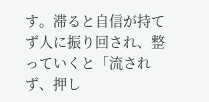す。滞ると自信が持てず人に振り回され、整っていくと「流されず、押し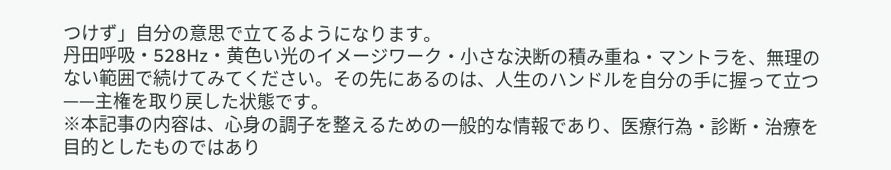つけず」自分の意思で立てるようになります。
丹田呼吸・528Hz・黄色い光のイメージワーク・小さな決断の積み重ね・マントラを、無理のない範囲で続けてみてください。その先にあるのは、人生のハンドルを自分の手に握って立つ——主権を取り戻した状態です。
※本記事の内容は、心身の調子を整えるための一般的な情報であり、医療行為・診断・治療を目的としたものではあり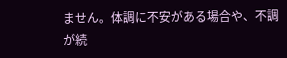ません。体調に不安がある場合や、不調が続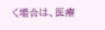く場合は、医療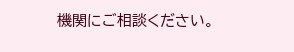機関にご相談ください。